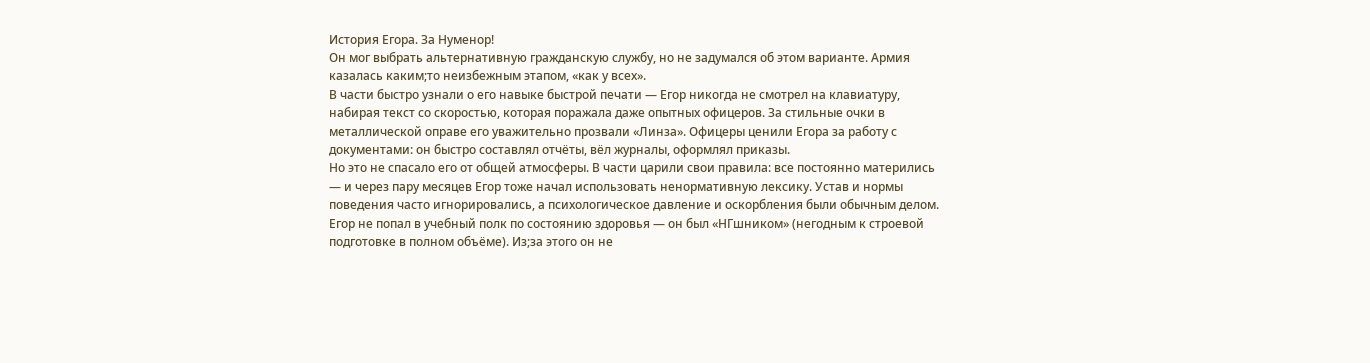История Егора. За Нуменор!
Он мог выбрать альтернативную гражданскую службу, но не задумался об этом варианте. Армия казалась каким;то неизбежным этапом, «как у всех».
В части быстро узнали о его навыке быстрой печати — Егор никогда не смотрел на клавиатуру, набирая текст со скоростью, которая поражала даже опытных офицеров. За стильные очки в металлической оправе его уважительно прозвали «Линза». Офицеры ценили Егора за работу с документами: он быстро составлял отчёты, вёл журналы, оформлял приказы.
Но это не спасало его от общей атмосферы. В части царили свои правила: все постоянно матерились — и через пару месяцев Егор тоже начал использовать ненормативную лексику. Устав и нормы поведения часто игнорировались, а психологическое давление и оскорбления были обычным делом.
Егор не попал в учебный полк по состоянию здоровья — он был «НГшником» (негодным к строевой подготовке в полном объёме). Из;за этого он не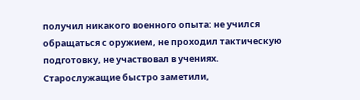получил никакого военного опыта: не учился обращаться с оружием, не проходил тактическую подготовку, не участвовал в учениях.
Старослужащие быстро заметили,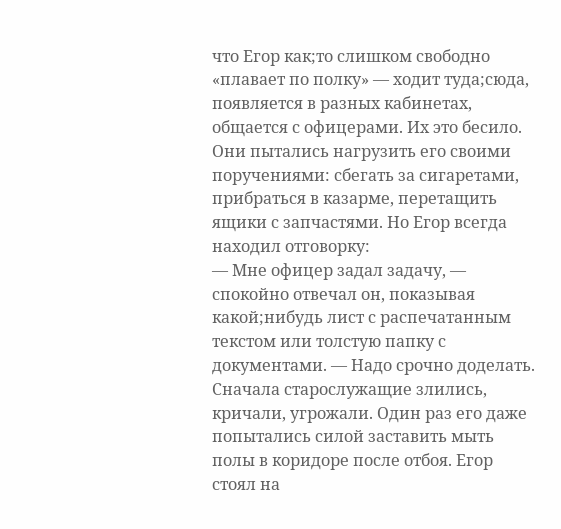что Егор как;то слишком свободно «плавает по полку» — ходит туда;сюда, появляется в разных кабинетах, общается с офицерами. Их это бесило. Они пытались нагрузить его своими поручениями: сбегать за сигаретами, прибраться в казарме, перетащить ящики с запчастями. Но Егор всегда находил отговорку:
— Мне офицер задал задачу, — спокойно отвечал он, показывая какой;нибудь лист с распечатанным текстом или толстую папку с документами. — Надо срочно доделать.
Сначала старослужащие злились, кричали, угрожали. Один раз его даже попытались силой заставить мыть полы в коридоре после отбоя. Егор стоял на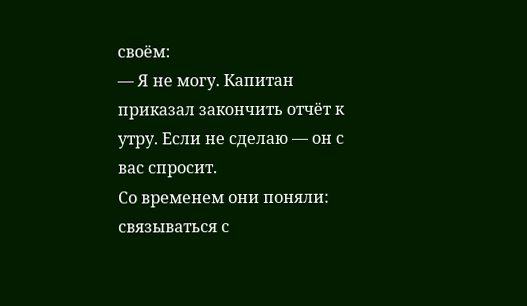своём:
— Я не могу. Капитан приказал закончить отчёт к утру. Если не сделаю — он с вас спросит.
Со временем они поняли: связываться с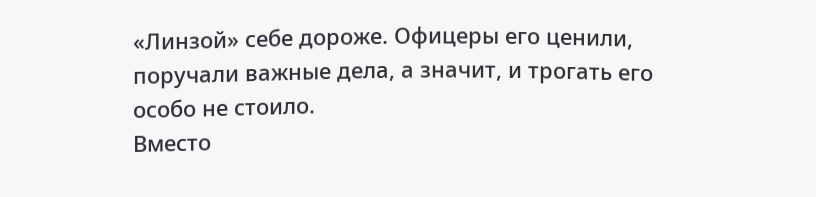«Линзой» себе дороже. Офицеры его ценили, поручали важные дела, а значит, и трогать его особо не стоило.
Вместо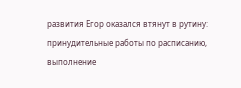развития Егор оказался втянут в рутину: принудительные работы по расписанию, выполнение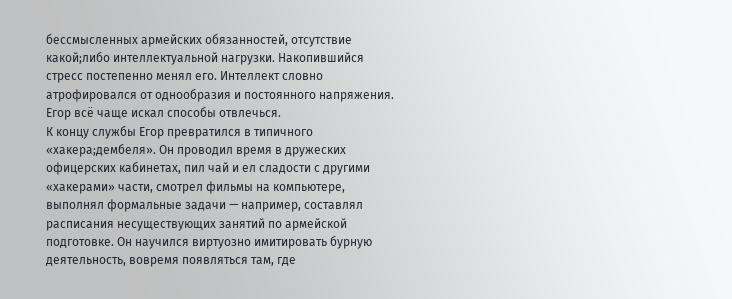бессмысленных армейских обязанностей, отсутствие какой;либо интеллектуальной нагрузки. Накопившийся стресс постепенно менял его. Интеллект словно атрофировался от однообразия и постоянного напряжения. Егор всё чаще искал способы отвлечься.
К концу службы Егор превратился в типичного «хакера;дембеля». Он проводил время в дружеских офицерских кабинетах, пил чай и ел сладости с другими «хакерами» части, смотрел фильмы на компьютере, выполнял формальные задачи — например, составлял расписания несуществующих занятий по армейской подготовке. Он научился виртуозно имитировать бурную деятельность, вовремя появляться там, где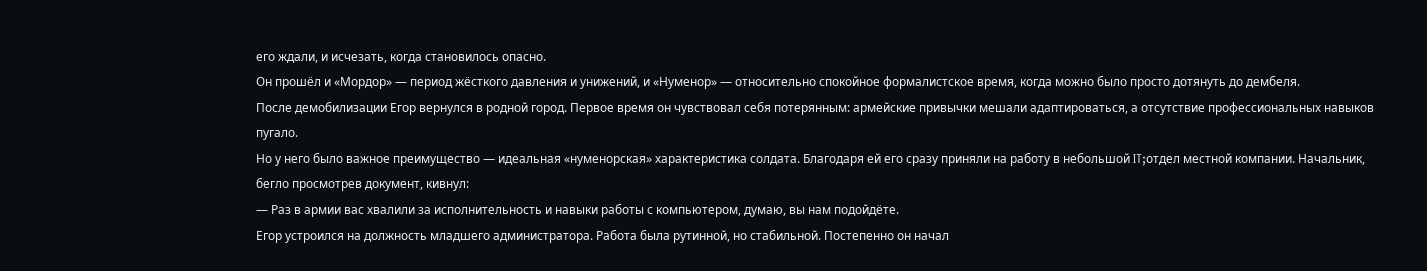его ждали, и исчезать, когда становилось опасно.
Он прошёл и «Мордор» — период жёсткого давления и унижений, и «Нуменор» — относительно спокойное формалистское время, когда можно было просто дотянуть до дембеля.
После демобилизации Егор вернулся в родной город. Первое время он чувствовал себя потерянным: армейские привычки мешали адаптироваться, а отсутствие профессиональных навыков пугало.
Но у него было важное преимущество — идеальная «нуменорская» характеристика солдата. Благодаря ей его сразу приняли на работу в небольшой IT;отдел местной компании. Начальник, бегло просмотрев документ, кивнул:
— Раз в армии вас хвалили за исполнительность и навыки работы с компьютером, думаю, вы нам подойдёте.
Егор устроился на должность младшего администратора. Работа была рутинной, но стабильной. Постепенно он начал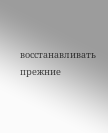восстанавливать прежние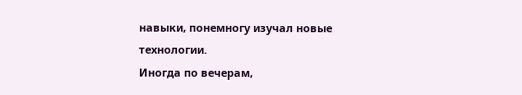навыки, понемногу изучал новые технологии.
Иногда по вечерам,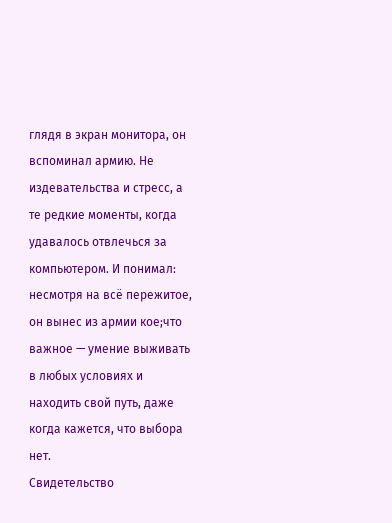глядя в экран монитора, он вспоминал армию. Не издевательства и стресс, а те редкие моменты, когда удавалось отвлечься за компьютером. И понимал: несмотря на всё пережитое, он вынес из армии кое;что важное — умение выживать в любых условиях и находить свой путь, даже когда кажется, что выбора нет.
Свидетельство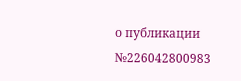о публикации №226042800983